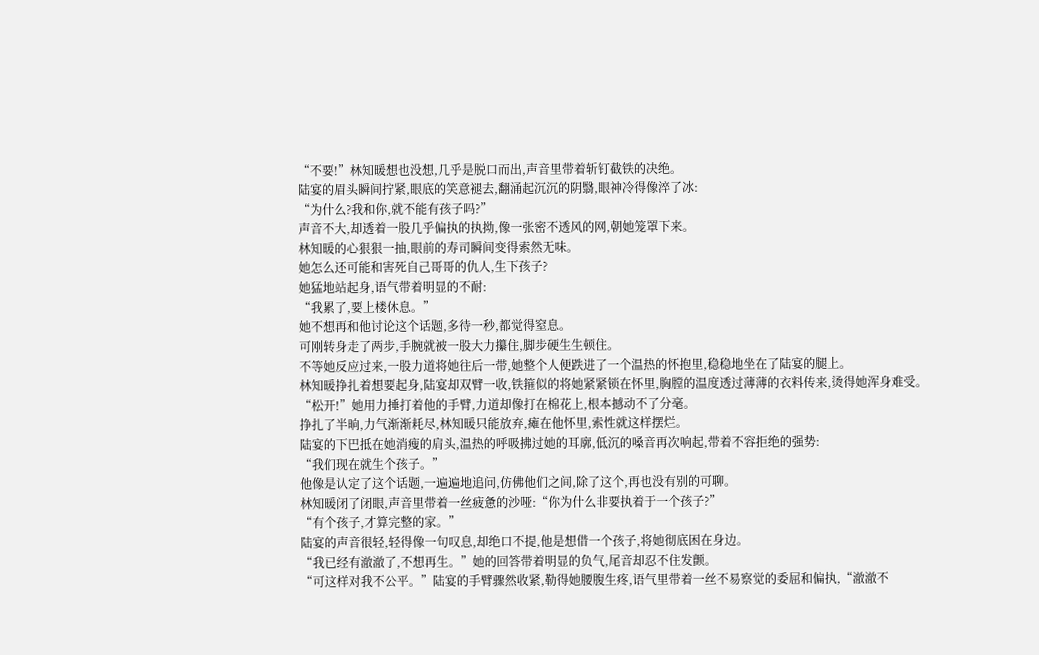“不要!”林知暖想也没想,几乎是脱口而出,声音里带着斩钉截铁的决绝。
陆宴的眉头瞬间拧紧,眼底的笑意褪去,翻涌起沉沉的阴翳,眼神冷得像淬了冰:
“为什么?我和你,就不能有孩子吗?”
声音不大,却透着一股几乎偏执的执拗,像一张密不透风的网,朝她笼罩下来。
林知暖的心狠狠一抽,眼前的寿司瞬间变得索然无味。
她怎么还可能和害死自己哥哥的仇人,生下孩子?
她猛地站起身,语气带着明显的不耐:
“我累了,要上楼休息。”
她不想再和他讨论这个话题,多待一秒,都觉得窒息。
可刚转身走了两步,手腕就被一股大力攥住,脚步硬生生顿住。
不等她反应过来,一股力道将她往后一带,她整个人便跌进了一个温热的怀抱里,稳稳地坐在了陆宴的腿上。
林知暖挣扎着想要起身,陆宴却双臂一收,铁箍似的将她紧紧锁在怀里,胸膛的温度透过薄薄的衣料传来,烫得她浑身难受。
“松开!”她用力捶打着他的手臂,力道却像打在棉花上,根本撼动不了分毫。
挣扎了半晌,力气渐渐耗尽,林知暖只能放弃,瘫在他怀里,索性就这样摆烂。
陆宴的下巴抵在她消瘦的肩头,温热的呼吸拂过她的耳廓,低沉的嗓音再次响起,带着不容拒绝的强势:
“我们现在就生个孩子。”
他像是认定了这个话题,一遍遍地追问,仿佛他们之间,除了这个,再也没有别的可聊。
林知暖闭了闭眼,声音里带着一丝疲惫的沙哑:“你为什么非要执着于一个孩子?”
“有个孩子,才算完整的家。”
陆宴的声音很轻,轻得像一句叹息,却绝口不提,他是想借一个孩子,将她彻底困在身边。
“我已经有澈澈了,不想再生。”她的回答带着明显的负气,尾音却忍不住发颤。
“可这样对我不公平。”陆宴的手臂骤然收紧,勒得她腰腹生疼,语气里带着一丝不易察觉的委屈和偏执,“澈澈不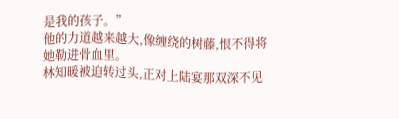是我的孩子。”
他的力道越来越大,像缠绕的树藤,恨不得将她勒进骨血里。
林知暖被迫转过头,正对上陆宴那双深不见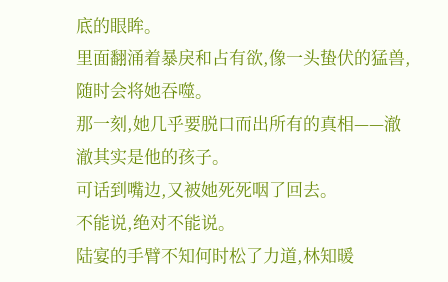底的眼眸。
里面翻涌着暴戾和占有欲,像一头蛰伏的猛兽,随时会将她吞噬。
那一刻,她几乎要脱口而出所有的真相——澈澈其实是他的孩子。
可话到嘴边,又被她死死咽了回去。
不能说,绝对不能说。
陆宴的手臂不知何时松了力道,林知暖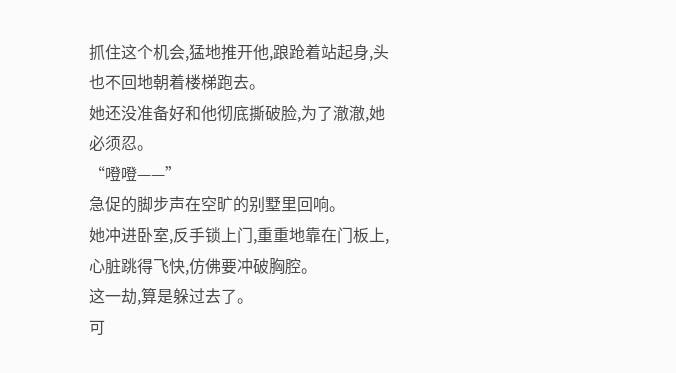抓住这个机会,猛地推开他,踉跄着站起身,头也不回地朝着楼梯跑去。
她还没准备好和他彻底撕破脸,为了澈澈,她必须忍。
“噔噔——”
急促的脚步声在空旷的别墅里回响。
她冲进卧室,反手锁上门,重重地靠在门板上,心脏跳得飞快,仿佛要冲破胸腔。
这一劫,算是躲过去了。
可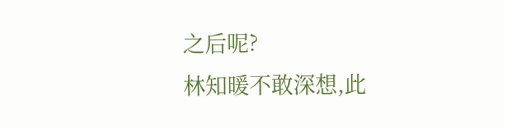之后呢?
林知暖不敢深想,此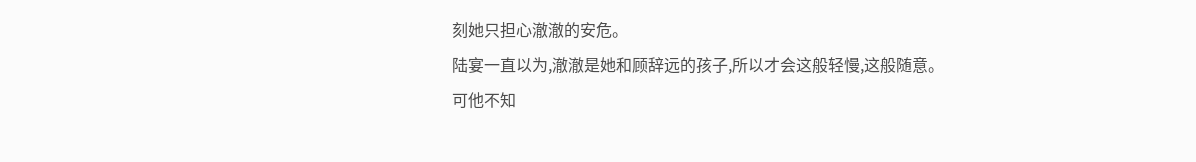刻她只担心澈澈的安危。
陆宴一直以为,澈澈是她和顾辞远的孩子,所以才会这般轻慢,这般随意。
可他不知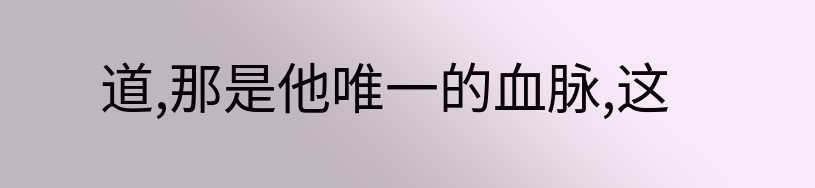道,那是他唯一的血脉,这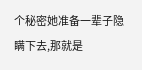个秘密她准备一辈子隐瞒下去,那就是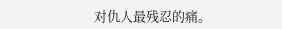对仇人最残忍的痛。